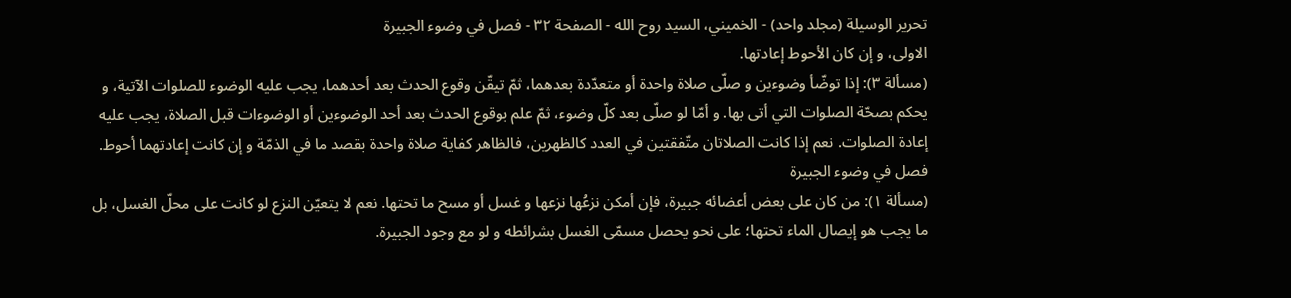تحرير الوسيلة (مجلد واحد) - الخميني، السيد روح الله - الصفحة ٣٢ - فصل في وضوء الجبيرة
الاولى، و إن كان الأحوط إعادتها.
(مسألة ٣): إذا توضّأ وضوءين و صلّى صلاة واحدة أو متعدّدة بعدهما، ثمّ تيقّن وقوع الحدث بعد أحدهما، يجب عليه الوضوء للصلوات الآتية، و يحكم بصحّة الصلوات التي أتى بها. و أمّا لو صلّى بعد كلّ وضوء، ثمّ علم بوقوع الحدث بعد أحد الوضوءين أو الوضوءات قبل الصلاة، يجب عليه إعادة الصلوات. نعم إذا كانت الصلاتان متّفقتين في العدد كالظهرين، فالظاهر كفاية صلاة واحدة بقصد ما في الذمّة و إن كانت إعادتهما أحوط.
فصل في وضوء الجبيرة
(مسألة ١): من كان على بعض أعضائه جبيرة، فإن أمكن نزعُها نزعها و غسل أو مسح ما تحتها. نعم لا يتعيّن النزع لو كانت على محلّ الغسل، بل ما يجب هو إيصال الماء تحتها؛ على نحو يحصل مسمّى الغسل بشرائطه و لو مع وجود الجبيرة.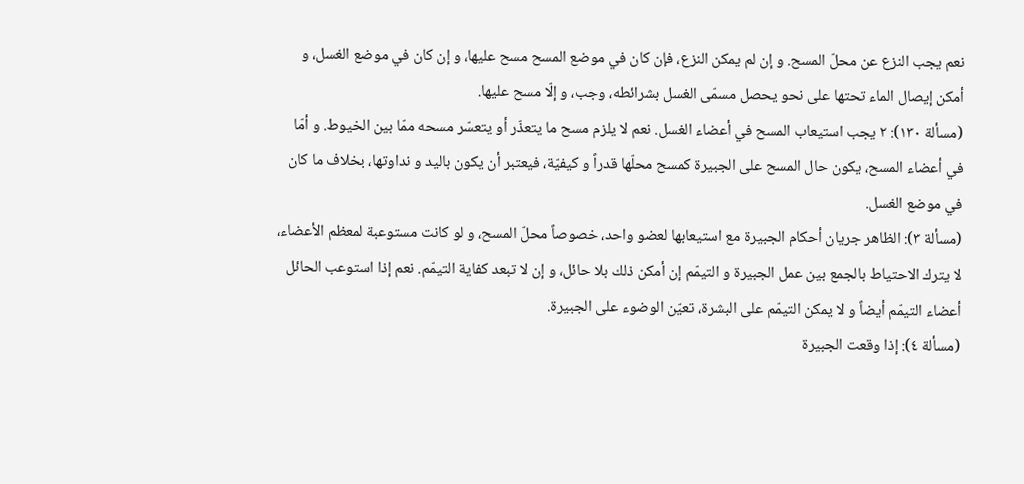نعم يجب النزع عن محلّ المسح. و إن لم يمكن النزع، فإن كان في موضع المسح مسح عليها، و إن كان في موضع الغسل، و أمكن إيصال الماء تحتها على نحو يحصل مسمّى الغسل بشرائطه، وجب، و إلّا مسح عليها.
(مسألة ١٣٠): ٢ يجب استيعاب المسح في أعضاء الغسل. نعم لا يلزم مسح ما يتعذّر أو يتعسّر مسحه ممّا بين الخيوط. و أمّا في أعضاء المسح، يكون حال المسح على الجبيرة كمسح محلّها قدراً و كيفيّة، فيعتبر أن يكون باليد و نداوتها، بخلاف ما كان في موضع الغسل.
(مسألة ٣): الظاهر جريان أحكام الجبيرة مع استيعابها لعضو واحد، خصوصاً محلّ المسح، و لو كانت مستوعبة لمعظم الأعضاء، لا يترك الاحتياط بالجمع بين عمل الجبيرة و التيمّم إن أمكن ذلك بلا حائل، و إن لا تبعد كفاية التيمّم. نعم إذا استوعب الحائل أعضاء التيمّم أيضاً و لا يمكن التيمّم على البشرة، تعيّن الوضوء على الجبيرة.
(مسألة ٤): إذا وقعت الجبيرة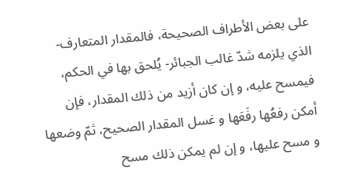على بعض الأطراف الصحيحة، فالمقدار المتعارف- الذي يلزمه شدّ غالب الجبائر- يُلحق بها في الحكم، فيمسح عليه، و إن كان أزيد من ذلك المقدار، فإن أمكن رفعُها رفَعَها و غسل المقدار الصحيح، ثمّ وضعها و مسح عليها، و إن لم يمكن ذلك مسح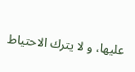عليها، و لا يترك الاحتياط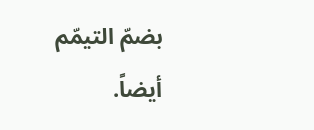بضمّ التيمّم أيضاً.